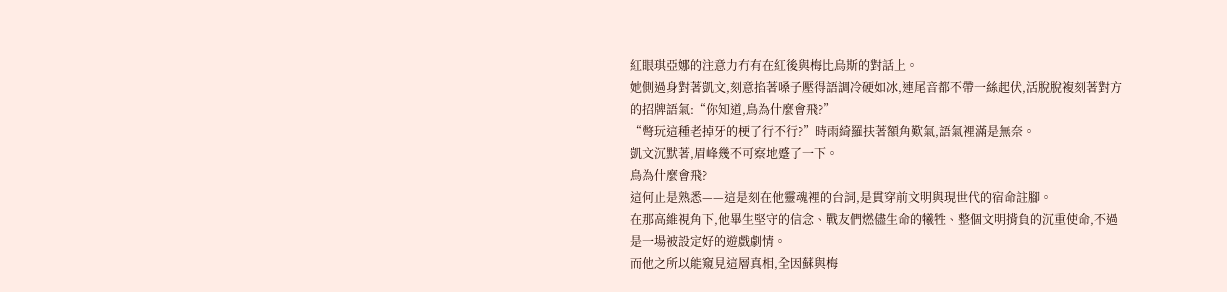紅眼琪亞娜的注意力冇有在紅後與梅比烏斯的對話上。
她側過身對著凱文,刻意掐著嗓子壓得語調冷硬如冰,連尾音都不帶一絲起伏,活脫脫複刻著對方的招牌語氣:“你知道,鳥為什麼會飛?”
“彆玩這種老掉牙的梗了行不行?”時雨綺羅扶著額角歎氣,語氣裡滿是無奈。
凱文沉默著,眉峰幾不可察地蹙了一下。
鳥為什麼會飛?
這何止是熟悉——這是刻在他靈魂裡的台詞,是貫穿前文明與現世代的宿命註腳。
在那高維視角下,他畢生堅守的信念、戰友們燃儘生命的犧牲、整個文明揹負的沉重使命,不過是一場被設定好的遊戲劇情。
而他之所以能窺見這層真相,全因蘇與梅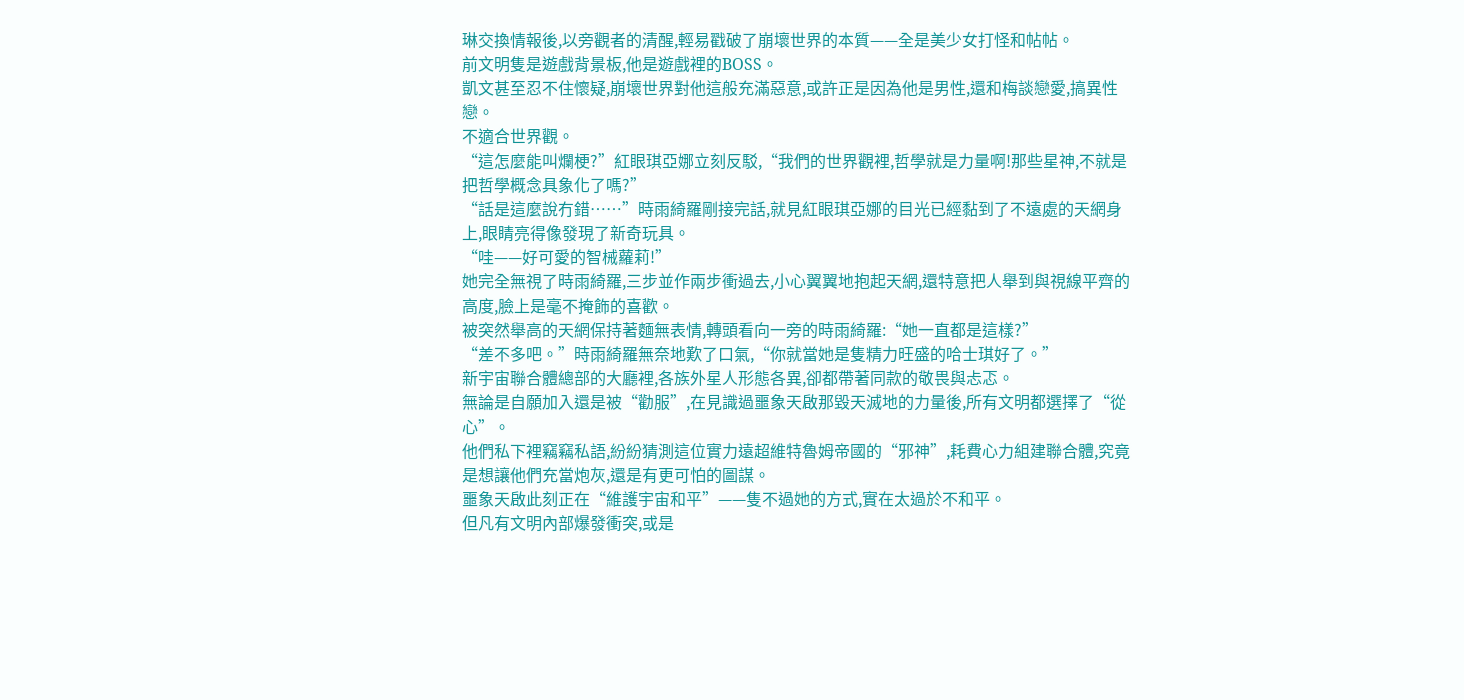琳交換情報後,以旁觀者的清醒,輕易戳破了崩壞世界的本質——全是美少女打怪和帖帖。
前文明隻是遊戲背景板,他是遊戲裡的BOSS。
凱文甚至忍不住懷疑,崩壞世界對他這般充滿惡意,或許正是因為他是男性,還和梅談戀愛,搞異性戀。
不適合世界觀。
“這怎麼能叫爛梗?”紅眼琪亞娜立刻反駁,“我們的世界觀裡,哲學就是力量啊!那些星神,不就是把哲學概念具象化了嗎?”
“話是這麼說冇錯……”時雨綺羅剛接完話,就見紅眼琪亞娜的目光已經黏到了不遠處的天網身上,眼睛亮得像發現了新奇玩具。
“哇——好可愛的智械蘿莉!”
她完全無視了時雨綺羅,三步並作兩步衝過去,小心翼翼地抱起天網,還特意把人舉到與視線平齊的高度,臉上是毫不掩飾的喜歡。
被突然舉高的天網保持著麵無表情,轉頭看向一旁的時雨綺羅:“她一直都是這樣?”
“差不多吧。”時雨綺羅無奈地歎了口氣,“你就當她是隻精力旺盛的哈士琪好了。”
新宇宙聯合體總部的大廳裡,各族外星人形態各異,卻都帶著同款的敬畏與忐忑。
無論是自願加入還是被“勸服”,在見識過噩象天啟那毀天滅地的力量後,所有文明都選擇了“從心”。
他們私下裡竊竊私語,紛紛猜測這位實力遠超維特魯姆帝國的“邪神”,耗費心力組建聯合體,究竟是想讓他們充當炮灰,還是有更可怕的圖謀。
噩象天啟此刻正在“維護宇宙和平”——隻不過她的方式,實在太過於不和平。
但凡有文明內部爆發衝突,或是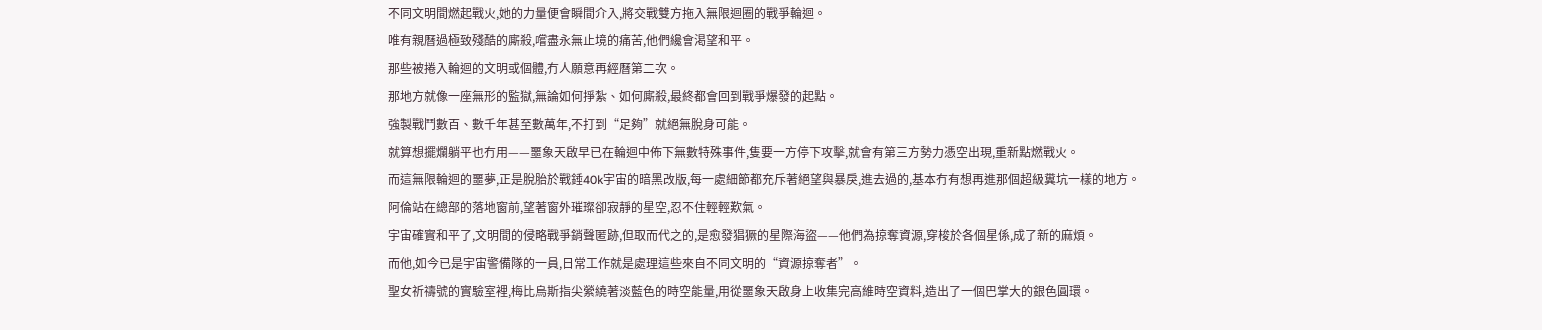不同文明間燃起戰火,她的力量便會瞬間介入,將交戰雙方拖入無限迴圈的戰爭輪迴。
唯有親曆過極致殘酷的廝殺,嚐盡永無止境的痛苦,他們纔會渇望和平。
那些被捲入輪迴的文明或個體,冇人願意再經曆第二次。
那地方就像一座無形的監獄,無論如何掙紮、如何廝殺,最終都會回到戰爭爆發的起點。
強製戰鬥數百、數千年甚至數萬年,不打到“足夠”就絕無脫身可能。
就算想擺爛躺平也冇用——噩象天啟早已在輪迴中佈下無數特殊事件,隻要一方停下攻擊,就會有第三方勢力憑空出現,重新點燃戰火。
而這無限輪迴的噩夢,正是脫胎於戰錘40k宇宙的暗黑改版,每一處細節都充斥著絕望與暴戾,進去過的,基本冇有想再進那個超級糞坑一樣的地方。
阿倫站在總部的落地窗前,望著窗外璀璨卻寂靜的星空,忍不住輕輕歎氣。
宇宙確實和平了,文明間的侵略戰爭銷聲匿跡,但取而代之的,是愈發猖獗的星際海盜——他們為掠奪資源,穿梭於各個星係,成了新的麻煩。
而他,如今已是宇宙警備隊的一員,日常工作就是處理這些來自不同文明的“資源掠奪者”。
聖女祈禱號的實驗室裡,梅比烏斯指尖縈繞著淡藍色的時空能量,用從噩象天啟身上收集完高維時空資料,造出了一個巴掌大的銀色圓環。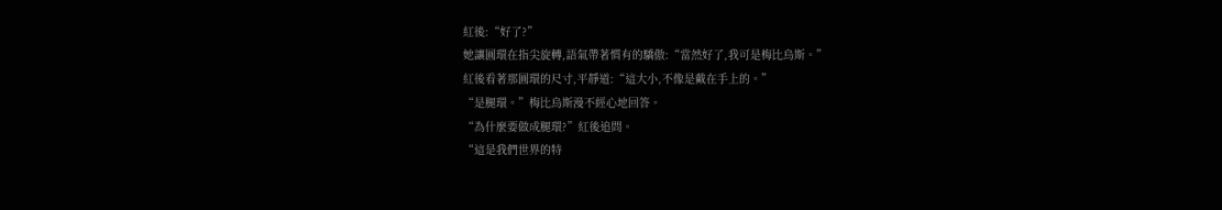紅後:“好了?”
她讓圓環在指尖旋轉,語氣帶著慣有的驕傲:“當然好了,我可是梅比烏斯。”
紅後看著那圓環的尺寸,平靜道:“這大小,不像是戴在手上的。”
“是腿環。”梅比烏斯漫不經心地回答。
“為什麼要做成腿環?”紅後追問。
“這是我們世界的特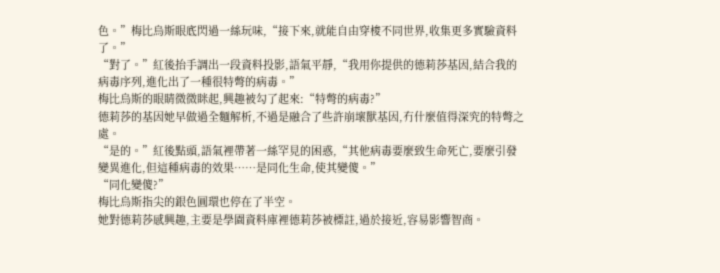色。”梅比烏斯眼底閃過一絲玩味,“接下來,就能自由穿梭不同世界,收集更多實驗資料了。”
“對了。”紅後抬手調出一段資料投影,語氣平靜,“我用你提供的德莉莎基因,結合我的病毒序列,進化出了一種很特彆的病毒。”
梅比烏斯的眼睛微微眯起,興趣被勾了起來:“特彆的病毒?”
德莉莎的基因她早做過全麵解析,不過是融合了些許崩壞獸基因,冇什麼值得深究的特彆之處。
“是的。”紅後點頭,語氣裡帶著一絲罕見的困惑,“其他病毒要麼致生命死亡,要麼引發變異進化,但這種病毒的效果……是同化生命,使其變傻。”
“同化變傻?”
梅比烏斯指尖的銀色圓環也停在了半空。
她對德莉莎感興趣,主要是學園資料庫裡德莉莎被標註,過於接近,容易影響智商。